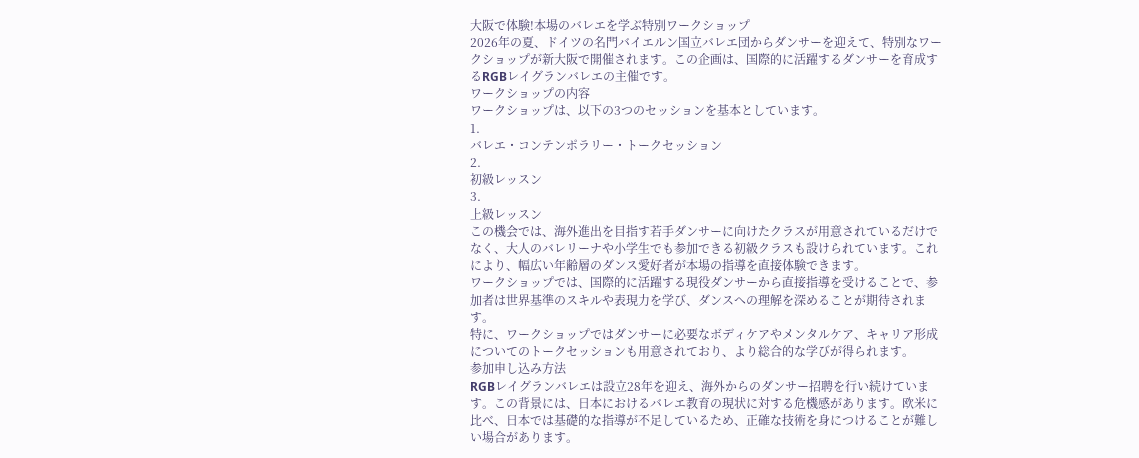大阪で体験!本場のバレエを学ぶ特別ワークショップ
2026年の夏、ドイツの名門バイエルン国立バレエ団からダンサーを迎えて、特別なワークショップが新大阪で開催されます。この企画は、国際的に活躍するダンサーを育成するRGBレイグランバレエの主催です。
ワークショップの内容
ワークショップは、以下の3つのセッションを基本としています。
1.
バレエ・コンテンポラリー・トークセッション
2.
初級レッスン
3.
上級レッスン
この機会では、海外進出を目指す若手ダンサーに向けたクラスが用意されているだけでなく、大人のバレリーナや小学生でも参加できる初級クラスも設けられています。これにより、幅広い年齢層のダンス愛好者が本場の指導を直接体験できます。
ワークショップでは、国際的に活躍する現役ダンサーから直接指導を受けることで、参加者は世界基準のスキルや表現力を学び、ダンスへの理解を深めることが期待されます。
特に、ワークショップではダンサーに必要なボディケアやメンタルケア、キャリア形成についてのトークセッションも用意されており、より総合的な学びが得られます。
参加申し込み方法
RGBレイグランバレエは設立28年を迎え、海外からのダンサー招聘を行い続けています。この背景には、日本におけるバレエ教育の現状に対する危機感があります。欧米に比べ、日本では基礎的な指導が不足しているため、正確な技術を身につけることが難しい場合があります。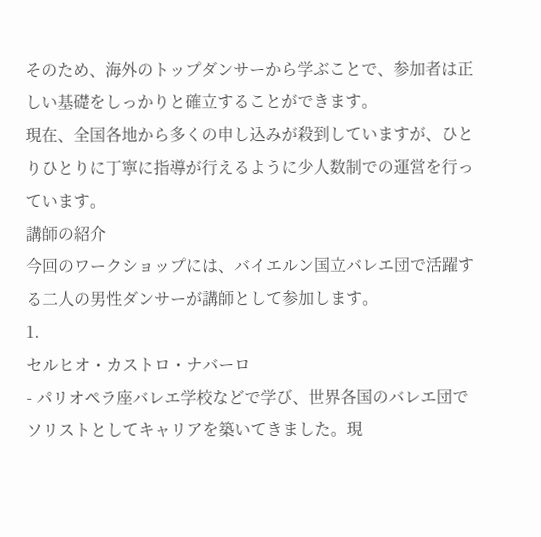そのため、海外のトップダンサーから学ぶことで、参加者は正しい基礎をしっかりと確立することができます。
現在、全国各地から多くの申し込みが殺到していますが、ひとりひとりに丁寧に指導が行えるように少人数制での運営を行っています。
講師の紹介
今回のワークショップには、バイエルン国立バレエ団で活躍する二人の男性ダンサーが講師として参加します。
1.
セルヒオ・カストロ・ナバーロ
- パリオペラ座バレエ学校などで学び、世界各国のバレエ団でソリストとしてキャリアを築いてきました。現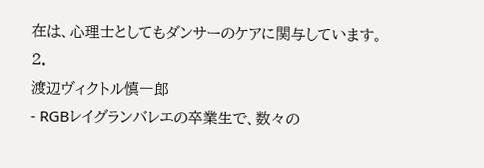在は、心理士としてもダンサーのケアに関与しています。
2.
渡辺ヴィクトル慎一郎
- RGBレイグランバレエの卒業生で、数々の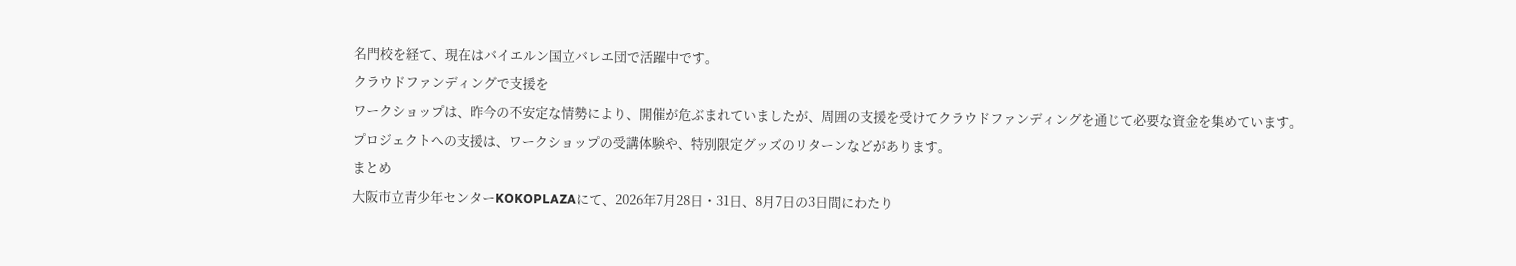名門校を経て、現在はバイエルン国立バレエ団で活躍中です。
クラウドファンディングで支援を
ワークショップは、昨今の不安定な情勢により、開催が危ぶまれていましたが、周囲の支援を受けてクラウドファンディングを通じて必要な資金を集めています。
プロジェクトへの支援は、ワークショップの受講体験や、特別限定グッズのリターンなどがあります。
まとめ
大阪市立青少年センターKOKOPLAZAにて、2026年7月28日・31日、8月7日の3日間にわたり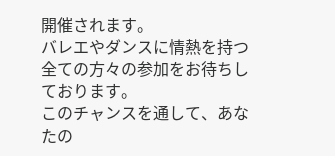開催されます。
バレエやダンスに情熱を持つ全ての方々の参加をお待ちしております。
このチャンスを通して、あなたの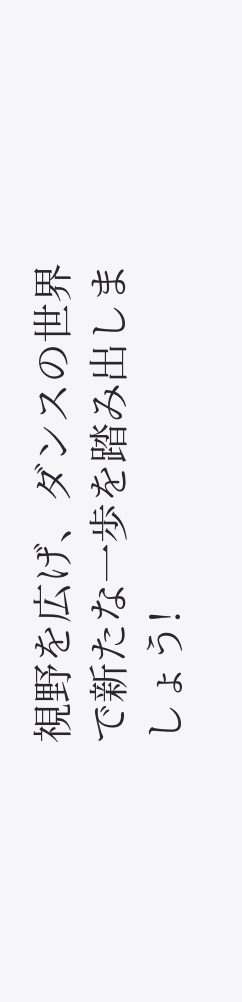視野を広げ、ダンスの世界で新たな一歩を踏み出しましょう!